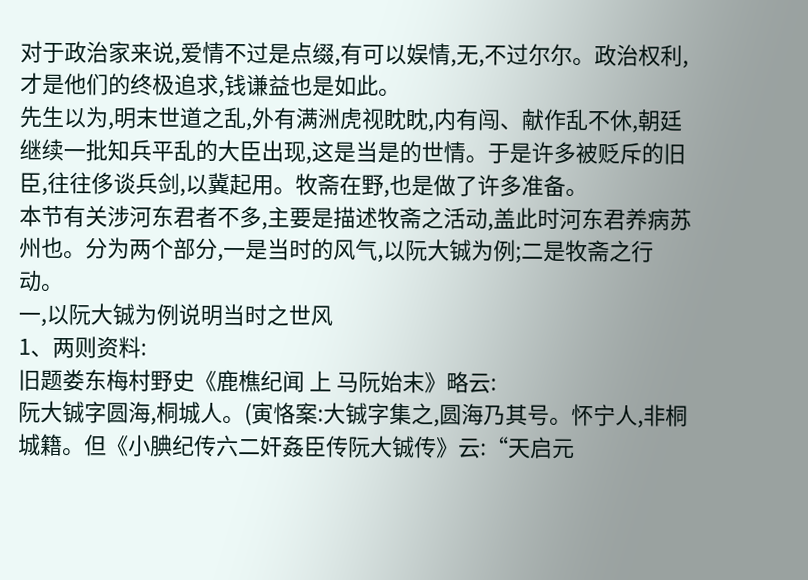对于政治家来说,爱情不过是点缀,有可以娱情,无,不过尔尔。政治权利,才是他们的终极追求,钱谦益也是如此。
先生以为,明末世道之乱,外有满洲虎视眈眈,内有闯、献作乱不休,朝廷继续一批知兵平乱的大臣出现,这是当是的世情。于是许多被贬斥的旧臣,往往侈谈兵剑,以冀起用。牧斋在野,也是做了许多准备。
本节有关涉河东君者不多,主要是描述牧斋之活动,盖此时河东君养病苏州也。分为两个部分,一是当时的风气,以阮大铖为例;二是牧斋之行动。
一,以阮大铖为例说明当时之世风
1、两则资料:
旧题娄东梅村野史《鹿樵纪闻 上 马阮始末》略云:
阮大铖字圆海,桐城人。(寅恪案:大铖字集之,圆海乃其号。怀宁人,非桐城籍。但《小腆纪传六二奸姦臣传阮大铖传》云:“天启元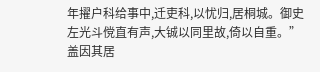年擢户科给事中,迁吏科,以忧归,居桐城。御史左光斗傥直有声,大铖以同里故,倚以自重。”盖因其居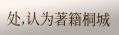处,认为著籍桐城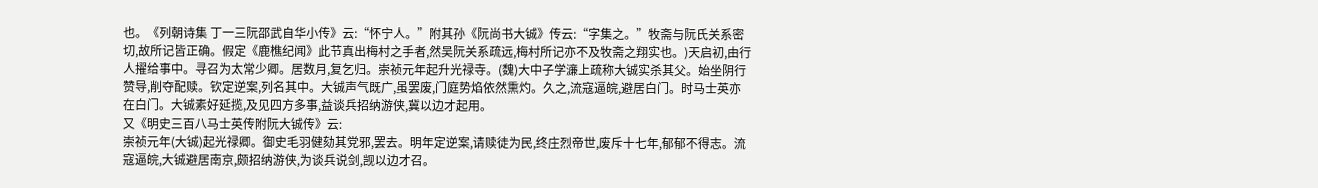也。《列朝诗集 丁一三阮邵武自华小传》云:“怀宁人。”附其孙《阮尚书大铖》传云:“字集之。”牧斋与阮氏关系密切,故所记皆正确。假定《鹿樵纪闻》此节真出梅村之手者,然吴阮关系疏远,梅村所记亦不及牧斋之翔实也。)天启初,由行人擢给事中。寻召为太常少卿。居数月,复乞归。崇祯元年起升光禄寺。(魏)大中子学濓上疏称大铖实杀其父。始坐阴行赞导,削夺配赎。钦定逆案,列名其中。大铖声气既广,虽罢废,门庭势焰依然熏灼。久之,流寇逼皖,避居白门。时马士英亦在白门。大铖素好延揽,及见四方多事,益谈兵招纳游侠,冀以边才起用。
又《明史三百八马士英传附阮大铖传》云:
崇祯元年(大铖)起光禄卿。御史毛羽健劾其党邪,罢去。明年定逆案,请赎徒为民,终庄烈帝世,废斥十七年,郁郁不得志。流寇逼皖,大铖避居南京,颇招纳游侠,为谈兵说剑,觊以边才召。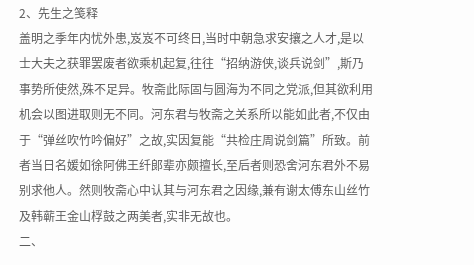2、先生之笺释
盖明之季年内忧外患,岌岌不可终日,当时中朝急求安攘之人才,是以士大夫之获罪罢废者欲乘机起复,往往“招纳游侠,谈兵说剑”,斯乃事势所使然,殊不足异。牧斋此际固与圆海为不同之党派,但其欲利用机会以图进取则无不同。河东君与牧斋之关系所以能如此者,不仅由于“弹丝吹竹吟偏好”之故,实因复能“共检庄周说剑篇”所致。前者当日名媛如徐阿佛王纤郞辈亦颇擅长,至后者则恐舍河东君外不易别求他人。然则牧斋心中认其与河东君之因缘,兼有谢太傅东山丝竹及韩蕲王金山桴鼓之两美者,实非无故也。
二、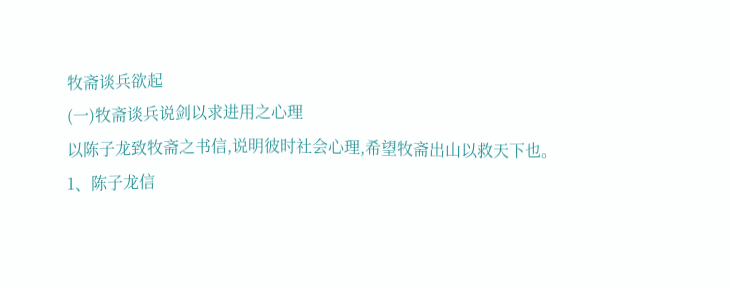牧斋谈兵欲起
(一)牧斋谈兵说剑以求进用之心理
以陈子龙致牧斋之书信,说明彼时社会心理,希望牧斋出山以救天下也。
1、陈子龙信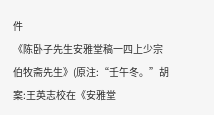件
《陈卧子先生安雅堂稿一四上少宗伯牧斋先生》(原注:“壬午冬。”胡案:王英志校在《安雅堂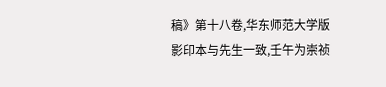稿》第十八卷,华东师范大学版影印本与先生一致,壬午为崇祯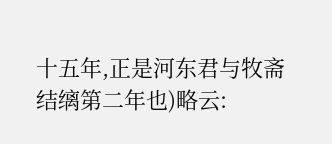十五年,正是河东君与牧斋结缡第二年也)略云: